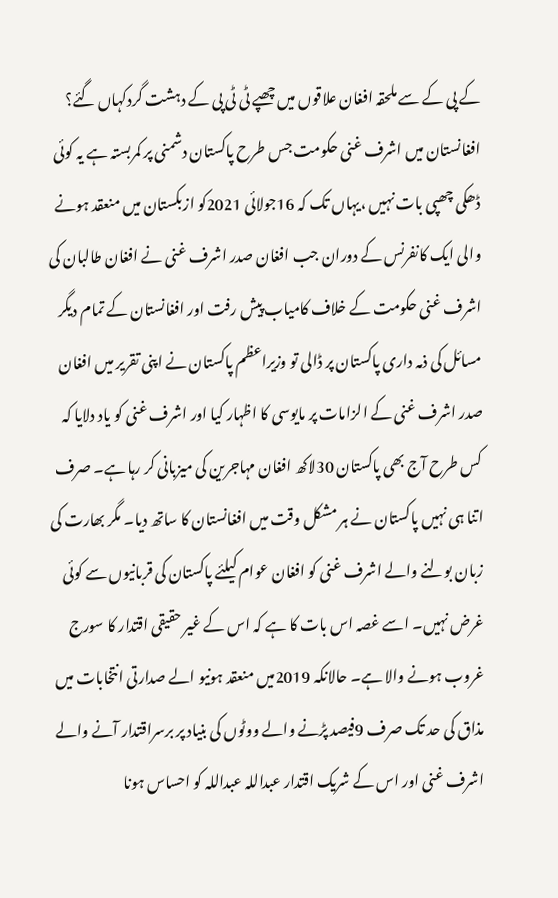کے پی کے سے ملحقہ افغان علاقوں میں چھپے ٹی ٹی پی کے دہشت گردکہاں گئے؟
افغانستان میں اشرف غنی حکومت جس طرح پاکستان دشمنی پر کمربستہ ہے یہ کوئی ڈھکی چھپی بات نہیں ،یہاں تک کہ 16جولائی 2021کو ازبکستان میں منعقد ہونے والی ایک کانفرنس کے دوران جب افغان صدر اشرف غنی نے افغان طالبان کی اشرف غنی حکومت کے خلاف کامیاب پیش رفت اور افغانستان کے تمام دیگر مسائل کی ذمہ داری پاکستان پر ڈالی تو وزیراعظم پاکستان نے اپنی تقریر میں افغان صدر اشرف غنی کے الزامات پر مایوسی کا اظہار کیا اور اشرف غنی کو یاد دلایا کہ کس طرح آج بھی پاکستان 30لاکھ افغان مہاجرین کی میزبانی کر رہا ہے۔ صرف اتنا ہی نہیں پاکستان نے ہر مشکل وقت میں افغانستان کا ساتھ دیا۔ مگر بھارت کی زبان بولنے والے اشرف غنی کو افغان عوام کیلئے پاکستان کی قربانیوں سے کوئی غرض نہیں۔ اسے غصہ اس بات کا ہے کہ اس کے غیر حقیقی اقتدار کا سورج غروب ہونے والا ہے۔ حالانکہ 2019میں منعقد ہونیو الے صدارتی انتخابات میں مذاق کی حد تک صرف 9فیصد پڑنے والے ووٹوں کی بنیاد پر برسراقتدار آنے والے اشرف غنی اور اس کے شریک اقتدار عبداللہ عبداللہ کو احساس ہونا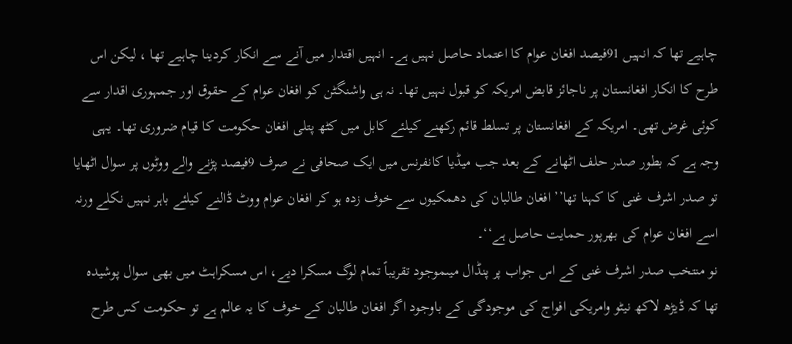چاہیے تھا کہ انہیں 91فیصد افغان عوام کا اعتماد حاصل نہیں ہے۔ انہیں اقتدار میں آنے سے انکار کردینا چاہیے تھا ، لیکن اس طرح کا انکار افغانستان پر ناجائز قابض امریکہ کو قبول نہیں تھا۔ نہ ہی واشنگٹن کو افغان عوام کے حقوق اور جمہوری اقدار سے کوئی غرض تھی۔ امریکہ کے افغانستان پر تسلط قائم رکھنے کیلئے کابل میں کٹھ پتلی افغان حکومت کا قیام ضروری تھا۔ یہی وجہ ہے کہ بطور صدر حلف اٹھانے کے بعد جب میڈیا کانفرنس میں ایک صحافی نے صرف 9فیصد پڑنے والے ووٹوں پر سوال اٹھایا تو صدر اشرف غنی کا کہنا تھا’’ افغان طالبان کی دھمکیوں سے خوف زدہ ہو کر افغان عوام ووٹ ڈالنے کیلئے باہر نہیں نکلے ورنہ اسے افغان عوام کی بھرپور حمایت حاصل ہے‘‘۔
نو منتخب صدر اشرف غنی کے اس جواب پر پنڈال میںموجود تقریباً تمام لوگ مسکرا دیے، اس مسکراہٹ میں بھی سوال پوشیدہ تھا کہ ڈیڑھ لاکھ نیٹو وامریکی افواج کی موجودگی کے باوجود اگر افغان طالبان کے خوف کا یہ عالم ہے تو حکومت کس طرح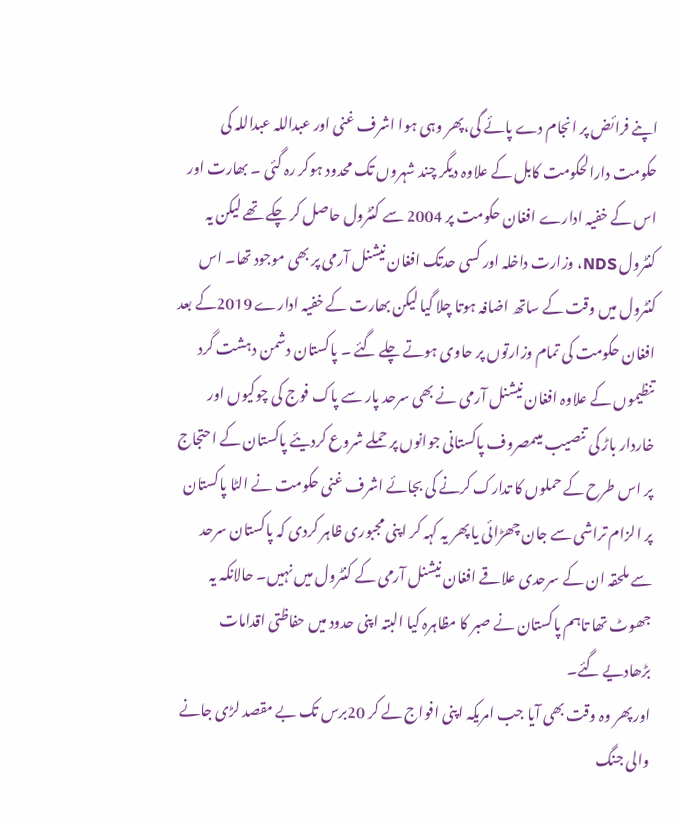اپنے فرائض پر انجام دے پائے گی،پھر وہی ہوا اشرف غنی اور عبداللہ عبداللہ کی حکومت دارالحکومت کابل کے علاوہ دیگر چند شہروں تک محدود ہوکر رہ گئی ۔ بھارت اور اس کے خفیہ ادارے افغان حکومت پر 2004 سے کنٹرول حاصل کر چکے تھے لیکن یہ کنٹرول NDS، وزارت داخلہ اور کسی حدتک افغان نیشنل آرمی پر بھی موجود تھا۔ اس کنٹرول میں وقت کے ساتھ اضافہ ہوتا چلا گیا لیکن بھارت کے خفیہ ادارے 2019کے بعد افغان حکومت کی تمام وزارتوں پر حاوی ہوتے چلے گئے ۔ پاکستان دشمن دہشت گرد تنظیموں کے علاوہ افغان نیشنل آرمی نے بھی سرحد پار سے پاک فوج کی چوکیوں اور خاردار باڑ کی تنصیب میںمصروف پاکستانی جوانوں پر حملے شروع کردیئے پاکستان کے احتجاج پر اس طرح کے حملوں کا تدارک کرنے کی بجائے اشرف غنی حکومت نے الٹا پاکستان پر الزام تراشی سے جان چھڑائی یا پھر یہ کہہ کر اپنی مجبوری ظاہر کردی کہ پاکستان سرحد سے ملحقہ ان کے سرحدی علاقے افغان نیشنل آرمی کے کنٹرول میں نہیں۔ حالانکہ یہ جھوٹ تھا تاہم پاکستان نے صبر کا مظاہرہ کیا البتہ اپنی حدود میں حفاظتی اقدامات بڑھادیے گئے۔
اور پھر وہ وقت بھی آیا جب امریکہ اپنی افواج لے کر 20برس تک بے مقصد لڑی جانے والی جنگ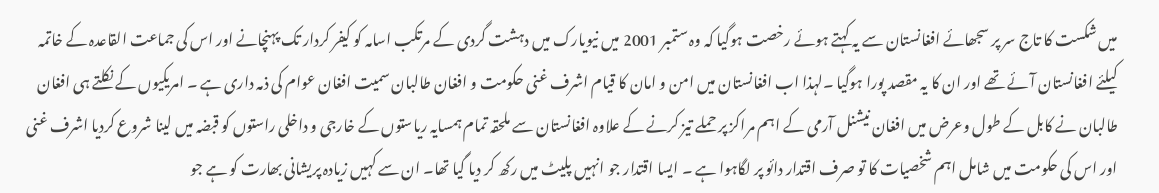میں شکست کا تاج سر پر سجھائے افغانستان سے یہ کہتے ہوئے رخصت ہوگیا کہ وہ ستمبر 2001 میں نیویارک میں دہشت گردی کے مرتکب اسامہ کو کیفر کردار تک پہنچانے اور اس کی جماعت القاعدہ کے خاتمہ کیلئے افغانستان آئے تھے اور ان کا یہ مقصد پورا ہوگیا ۔لہذا اب افغانستان میں امن و امان کا قیام اشرف غنی حکومت و افغان طالبان سمیت افغان عوام کی ذمہ داری ہے ۔ امریکیوں کے نکلتے ہی افغان طالبان نے کابل کے طول وعرض میں افغان نیشنل آرمی کے اہم مراکز پر حملے تیز کرنے کے علاوہ افغانستان سے ملحقہ تمام ہمسایہ ریاستوں کے خارجی و داخلی راستوں کو قبضہ میں لینا شروع کردیا اشرف غنی اور اس کی حکومت میں شامل اہم شخصیات کا تو صرف اقتدار دائو پر لگاہوا ہے ۔ ایسا اقتدار جو انہیں پلیٹ میں رکھ کر دیا گیا تھا۔ ان سے کہیں زیادہ پریشانی بھارت کو ہے جو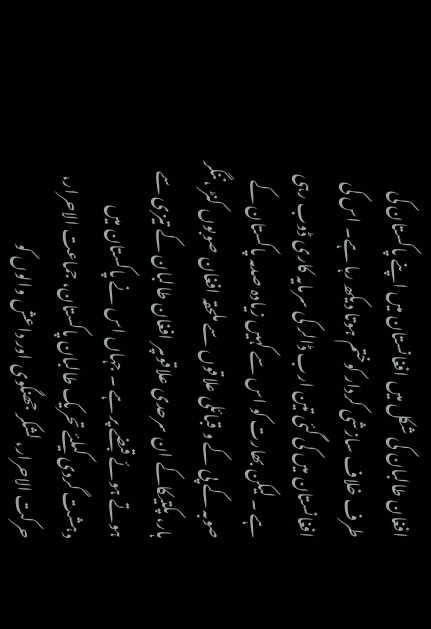افغان طالبان کی شکل میں افغانستان میں اپنے پاکستان کی طرف خلاف سازشی کردار کوختم ہوتا دیکھ رہا ہے۔ اس کی افغانستان میں کی گئی تین ارب ڈالر کی سرمایہ کاری ڈوب رہی ہے ۔ لیکن بھارت کو اس سے کہیں زیادہ صدمہ پاکستان کے صوبہ کے پی کے و قبائلی علاقوں سے ملحقہ افغان صوبوں کنڑ ،ننگر ہار، پکتیکاکے ان سرحدی علاقوںپر افغان طالبان کے تیزی سے ہوتے ہوئے قبضے پر ہے ۔ جہاں اس نے پاکستان میں دہشت گردی کیلئے تحریک طالبان پاکستان، جماعت الاحرار، حرکت الاحرار، لشکر جھنگوی اور داعش والوں کو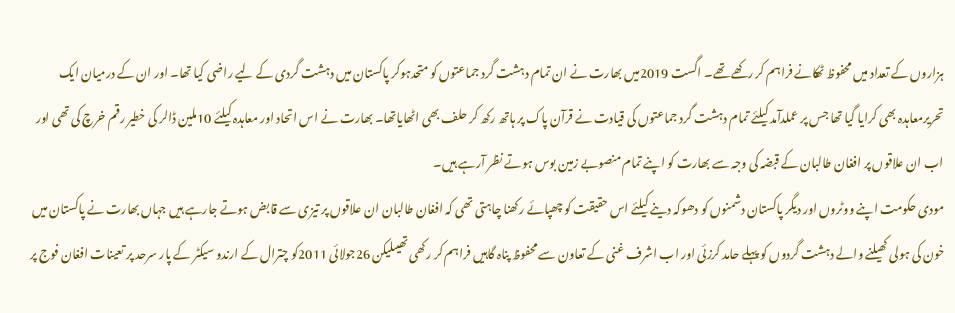ہزاروں کے تعداد میں محفوظ ٹھکانے فراہم کر رکھے تھے۔ اگست 2019میں بھارت نے ان تمام دہشت گرد جماعتوں کو متحدہوکر پاکستان میں دہشت گردی کے لیے راضی کیا تھا۔ اور ان کے درمیان ایک تحریرمعاہدہ بھی کرایا گیا تھا جس پر عملدآمد کیلئے تمام دہشت گرد جماعتوں کی قیادت نے قرآن پاک پر ہاتھ رکھ کر حلف بھی اٹھایاتھا۔ بھارت نے اس اتحاد اور معاہدہ کیلئے 10ملین ڈالر کی خطیر رقم خرچ کی تھی اور اب ان علاقوں پر افغان طالبان کے قبضہ کی وجہ سے بھارت کو اپنے تمام منصوبے زمین بوس ہوتے نظر آرہے ہیں۔
مودی حکومت اپنے ووٹروں اور دیگر پاکستان دشمنوں کو دھوکہ دینے کیلئے اس حقیقت کو چھپائے رکھنا چاہتی تھی کہ افغان طالبان ان علاقوں پر تیزی سے قابض ہوتے جارہے ہیں جہاں بھارت نے پاکستان میں خون کی ہولی کھیلنے والے دہشت گردوں کو پہلے حامد کرزئی اور اب اشرف غنی کے تعاون سے محفوظ پناہ گاہیں فراہم کر رکھی تھیںلیکن 26جولائی 2011کو چترال کے ارندو سیکٹر کے پار سرحد پر تعینات افغان فوج پر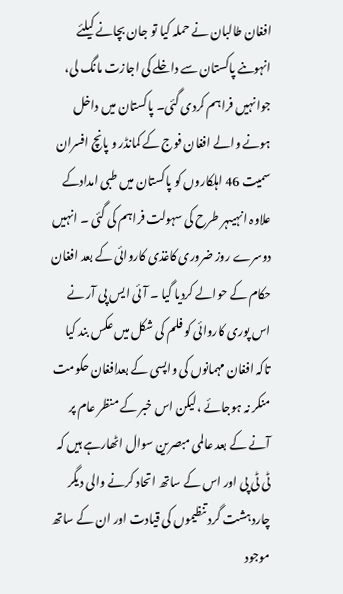افغان طالبان نے حملہ کیا تو جان بچانے کیلئے انہوںنے پاکستان سے داخلے کی اجازت مانگ لی، جوانہیں فراہم کردی گئی۔ پاکستان میں داخل ہونے والے افغان فوج کے کمانڈر و پانچ افسران سمیت 46 اہلکاروں کو پاکستان میں طبی امدادکے علاوہ انہیںہر طرح کی سہولت فراہم کی گئی ۔ انہیں دوسرے روز ضروری کاغذی کاروائی کے بعد افغان حکام کے حوالے کردیا گیا ۔ آئی ایس پی آر نے اس پوری کاروائی کو فلم کی شکل میں عکس بند کیا تاکہ افغان مہمانوں کی واپسی کے بعدافغان حکومت منکر نہ ہوجائے ،لیکن اس خبر کے منظر عام پر آنے کے بعد عالمی مبصرین سوال اٹھارہے ہیں کہ ٹی ٹی پی اور اس کے ساتھ اتحاد کرنے والی دیگر چاردہشت گرد تنظیموں کی قیادت اور ان کے ساتھ موجود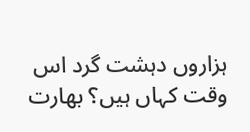ہزاروں دہشت گرد اس وقت کہاں ہیں؟ بھارت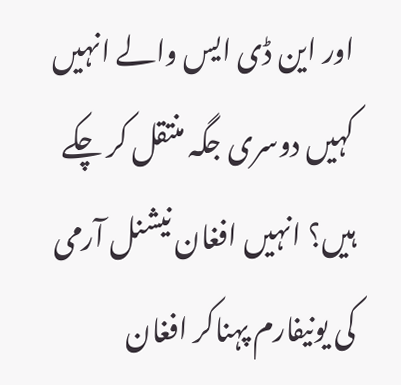اور این ڈی ایس والے انہیں کہیں دوسری جگہ منتقل کر چکے ہیں؟ انہیں افغان نیشنل آرمی کی یونیفارم پہناکر افغان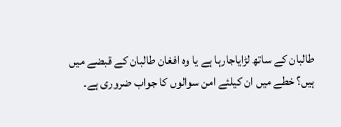طالبان کے ساتھ لڑایاجارہا ہے یا وہ افغان طالبان کے قبضے میں ہیں؟ خطے میں ان کیلئے امن سوالوں کا جواب ضروری ہے۔